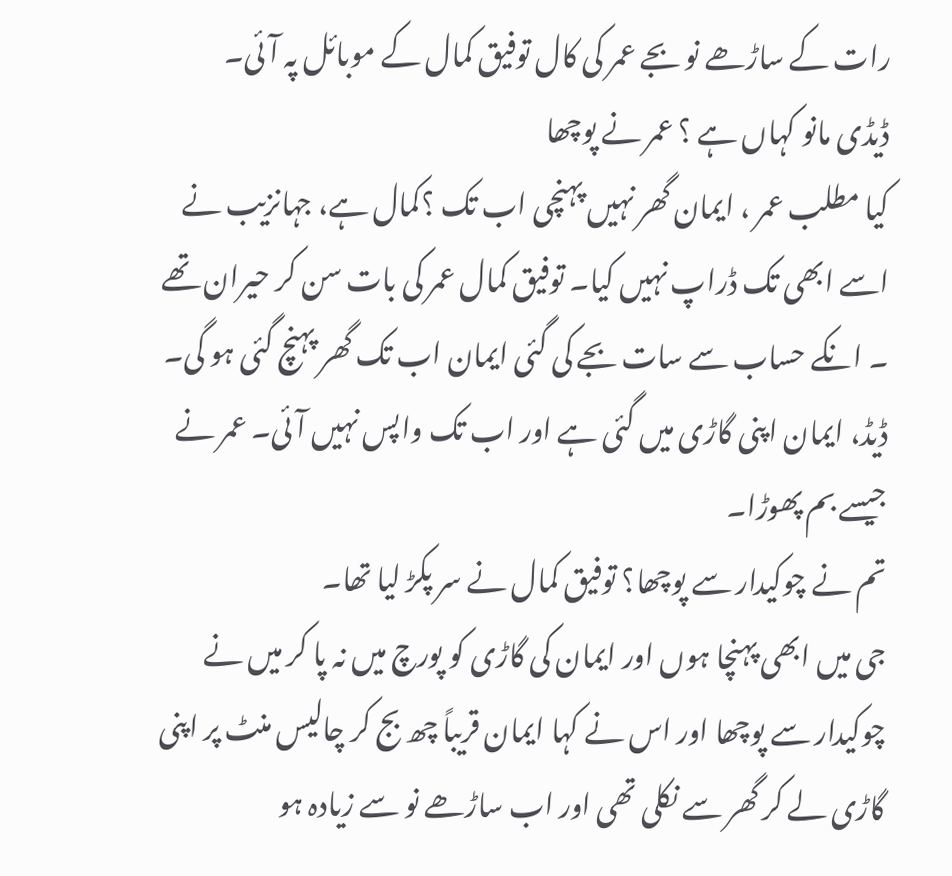رات کے ساڑھے نو بجے عمر کی کال توفیق کمال کے موبائل پہ آئی۔
ڈیڈی مانو کہاں ہے ؟ عمر نے پوچھا
کیا مطلب عمر ، ایمان گھر نہیں پہنچی اب تک ؟کمال ہے، جہانزیب نے اسے ابھی تک ڈراپ نہیں کیا۔ توفیق کمال عمر کی بات سن کر حیران تھے ۔ انکے حساب سے سات بجے کی گئی ایمان اب تک گھر پہنچ گئی ہو گی۔
ڈیڈ، ایمان اپنی گاڑی میں گئی ہے اور اب تک واپس نہیں آئی۔ عمر نے جیسے بم پھوڑا۔
تم نے چوکیدار سے پوچھا؟ توفیق کمال نے سر پکڑ لیا تھا۔
جی میں ابھی پہنچا ہوں اور ایمان کی گاڑی کو پورچ میں نہ پا کر میں نے چوکیدار سے پوچھا اور اس نے کہا ایمان قریباً چھ بج کر چالیس منٹ پر اپنی گاڑی لے کر گھر سے نکلی تھی اور اب ساڑھے نو سے زیادہ ہو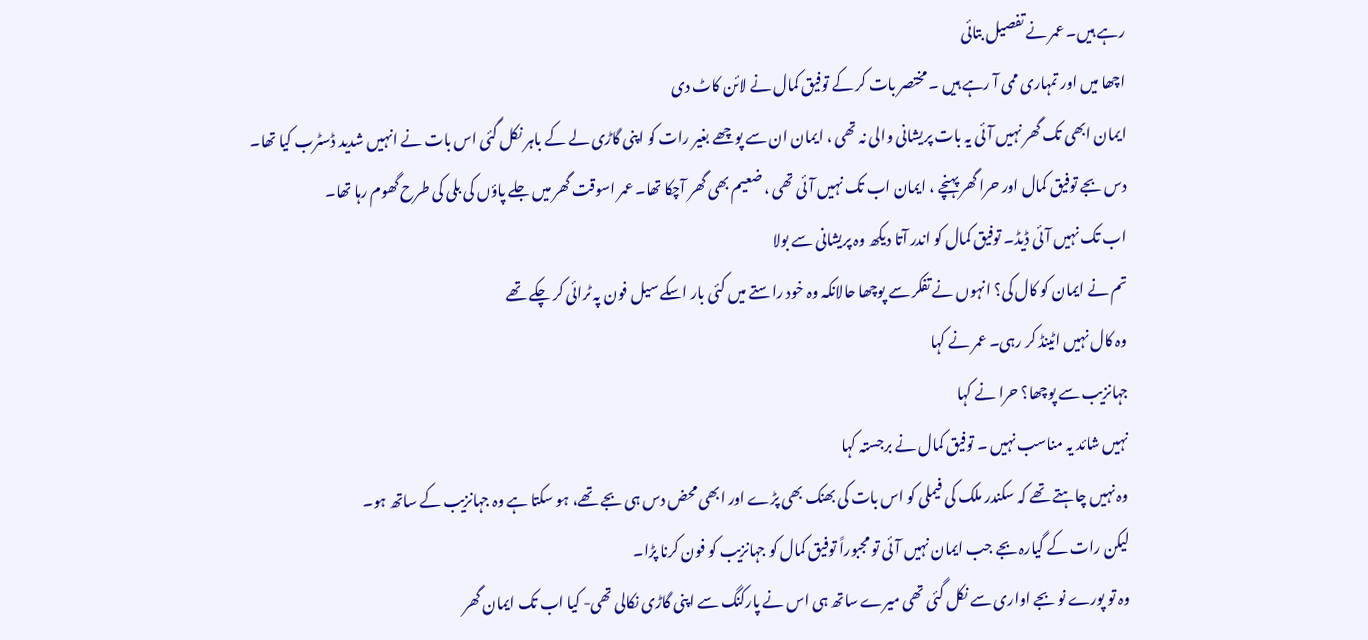رہے ہیں۔ عمر نے تفصیل بتائی
اچھا میں اور تمہاری ممی آ رہے ہیں ۔ مختصر بات کر کے توفیق کمال نے لائن کاٹ دی
ایمان ابھی تک گھر نہیں آئی یہ بات پریشانی والی نہ تھی ، ایمان ان سے پوچھے بغیر رات کو اپنی گاڑی لے کے باہر نکل گئی اس بات نے انہیں شدید ڈسٹرب کیا تھا۔
دس بجے توفیق کمال اور حرا گھر پہنچے ، ایمان اب تک نہیں آئی تھی ، ضعیم بھی گھر آچکا تھا۔ عمر اسوقت گھر میں جلے پاؤں کی بلی کی طرح گھوم رہا تھا۔
اب تک نہیں آئی ڈیڈ۔ توفیق کمال کو اندر آتا دیکھ وہ پریشانی سے بولا
تم نے ایمان کو کال کی؟ انہوں نے تفکر سے پوچھا حالانکہ وہ خود راستے میں کئی بار اسکے سیل فون پہ ٹرائی کر چکے تھے
وہ کال نہیں اٹینڈ کر رہی۔ عمر نے کہا
جہانزیب سے پوچھا؟ حرا نے کہا
نہیں شائد یہ مناسب نہیں ۔ توفیق کمال نے برجستہ کہا
وہ نہیں چاہتے تھے کہ سکندر ملک کی فیملی کو اس بات کی بھنک بھی پڑے اور ابھی محض دس ہی بجے تھے، ہو سکتا ہے وہ جہانزیب کے ساتھ ہو۔
لیکن رات کے گیارہ بجے جب ایمان نہیں آئی تو مجبوراً توفیق کمال کو جہانزیب کو فون کرنا پڑا۔
وہ تو پورے نو بجے اواری سے نکل گئی تھی میرے ساتھ ہی اس نے پارکنگ سے اپنی گاڑی نکالی تھی- کیا اب تک ایمان گھر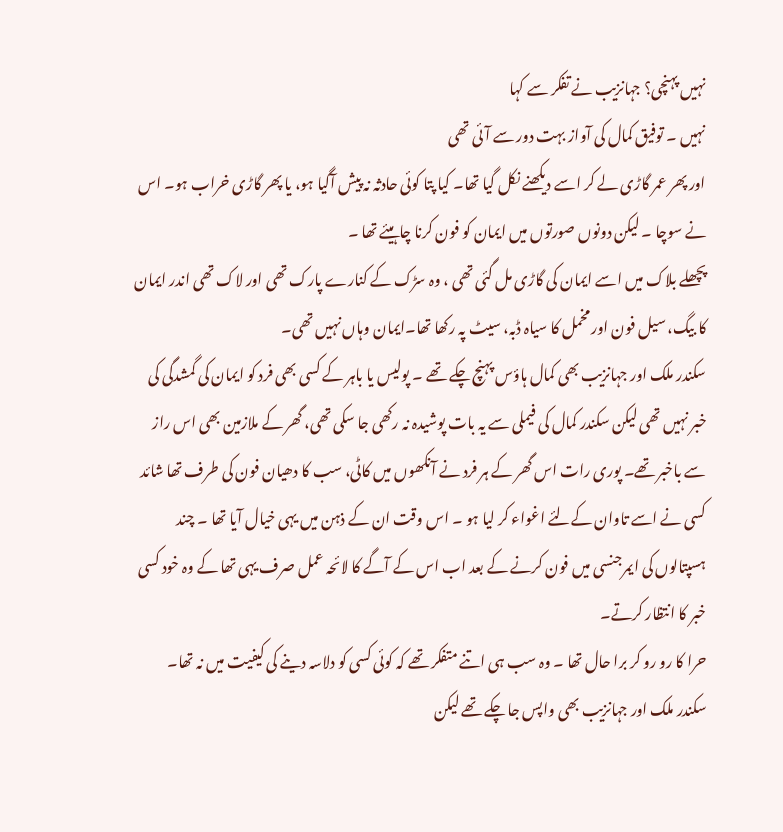نہیں پہنچی؟ جہانزیب نے تفکر سے کہا
نہیں ۔ توفیق کمال کی آواز بہت دور سے آئی تھی
اور پھر عمر گاڑی لے کر اسے دیکھنے نکل گیا تھا۔ کیا پتا کوئی حادثہ نہ پیش آگیا ہو، یا پھر گاڑی خراب ہو۔ اس نے سوچا ۔ لیکن دونوں صورتوں میں ایمان کو فون کرنا چاہیئے تھا ۔
پچھلے بلاک میں اسے ایمان کی گاڑی مل گئی تھی ، وہ سڑک کے کنارے پارک تھی اور لاک تھی اندر ایمان کا بیگ، سیل فون اور مخمل کا سیاہ ڈبہ، سیٹ پہ رکھا تھا۔ایمان وہاں نہیں تھی۔
سکندر ملک اور جہانزیب بھی کمال ہاؤس پہنچ چکے تھے ۔ پولیس یا باہر کے کسی بھی فرد کو ایمان کی گمشدگی کی خبر نہیں تھی لیکن سکندر کمال کی فیملی سے یہ بات پوشیدہ نہ رکھی جا سکی تھی، گھر کے ملازمین بھی اس راز سے باخبر تھے۔ پوری رات اس گھر کے ہر فرد نے آنکھوں میں کاٹی، سب کا دھیان فون کی طرف تھا شائد کسی نے اسے تاوان کےلئے اغواء کر لیا ہو ۔ اس وقت ان کے ذہن میں یہی خیال آیا تھا ۔ چند ہسپتالوں کی ایمرجنسی میں فون کرنے کے بعد اب اس کے آگے کا لائحہ عمل صرف یہی تھا کے وہ خود کسی خبر کا انتظار کرتے۔
حرا کا رو رو کر برا حال تھا ۔ وہ سب ہی اتنے متفکر تھے کہ کوئی کسی کو دلاسہ دینے کی کیفیت میں نہ تھا۔ سکندر ملک اور جہانزیب بھی واپس جا چکے تھے لیکن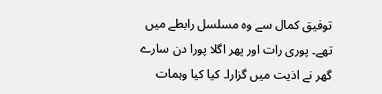توفیق کمال سے وہ مسلسل رابطے میں تھے۔ پوری رات اور پھر اگلا پورا دن سارے گھر نے اذیت میں گزارا۔ کیا کیا وہمات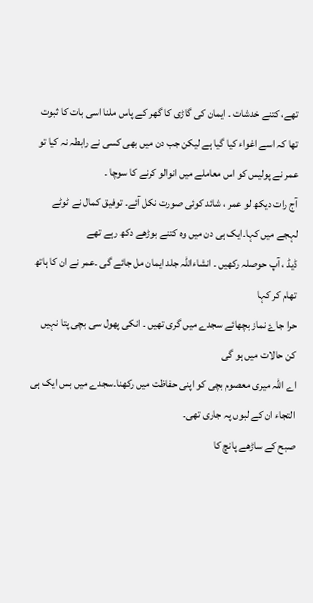تھے، کتنے خدشات ۔ ایمان کی گاڑی کا گھر کے پاس ملنا اسی بات کا ثبوت تھا کہ اسے اغواء کیا گیا ہے لیکن جب دن میں بھی کسی نے رابطہ نہ کیا تو عمر نے پولیس کو اس معاملے میں انوالو کرنے کا سوچا ۔
آج رات دیکھ لو عمر ، شائد کوئی صورت نکل آئے۔ توفیق کمال نے ٹوٹے لہجے میں کہا۔ایک ہی دن میں وہ کتنے بوڑھے دکھ رہے تھے
ڈیڈ ، آپ حوصلہ رکھیں ۔ انشاءاللہ جلد ایمان مل جائے گی ۔عمر نے ان کا ہاتھ تھام کر کہا
حرا جاۓ نماز بچھائے سجدے میں گری تھیں ۔ انکی پھول سی بچی پتا نہیں کن حالات میں ہو گی
اے اللہ میری معصوم بچی کو اپنی حفاظت میں رکھنا۔سجدے میں بس ایک ہی التجاء ان کے لبوں پہ جاری تھی۔
صبح کے ساڑھے پانچ کا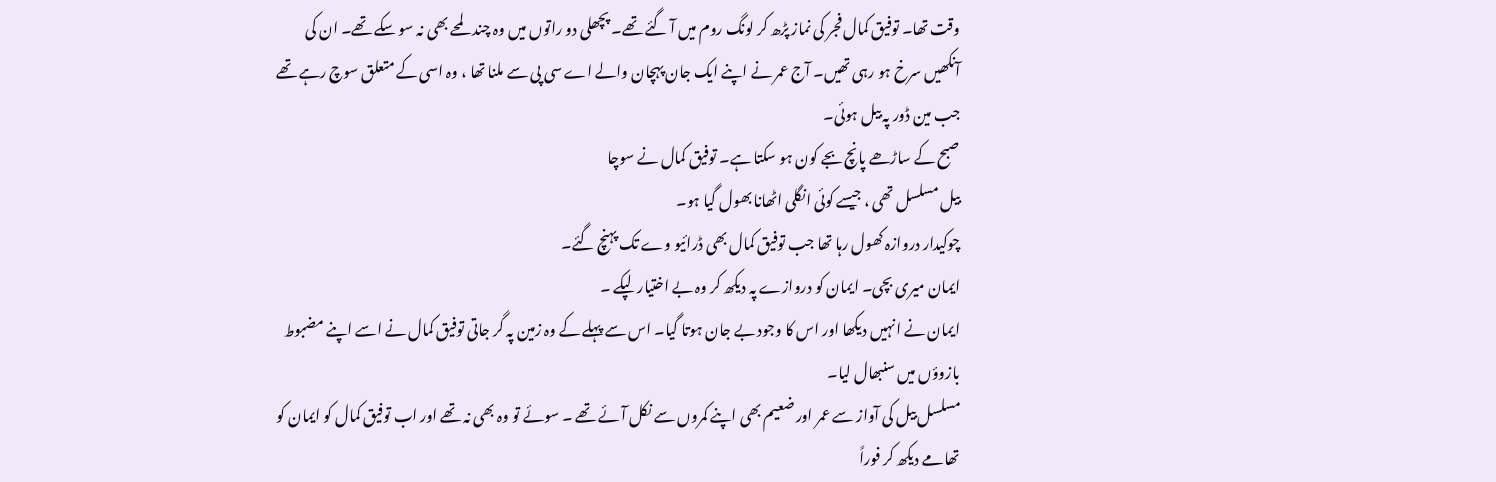وقت تھا۔ توفیق کمال فجر کی نماز پڑھ کر لونگ روم میں آ گئے تھے۔ پچھلی دو راتوں میں وہ چند لمحے بھی نہ سو سکے تھے۔ ان کی آنکھیں سرخ ہو رہی تھیں۔ آج عمر نے اپنے ایک جان پہچان والے اے سی پی سے ملنا تھا ، وہ اسی کے متعلق سوچ رہے تھے جب مین ڈور پہ بیل ہوئی۔
صبح کے ساڑھے پانچ بجے کون ہو سکتا ہے۔ توفیق کمال نے سوچا
بیل مسلسل تھی ، جیسے کوئی انگلی اٹھانا بھول گیا ہو۔
چوکیدار دروازہ کھول رہا تھا جب توفیق کمال بھی ڈرائیو وے تک پہنچ گئے۔
ایمان میری بچی۔ ایمان کو دروازے پہ دیکھ کر وہ بے اختیار لپکے ۔
ایمان نے انہیں دیکھا اور اس کا وجود بے جان ہوتا گیا۔ اس سے پہلے کے وہ زمین پہ گر جاتی توفیق کمال نے اسے اپنے مضبوط بازوؤں میں سنبھال لیا۔
مسلسل بیل کی آواز سے عمر اور ضعیم بھی اپنے کمروں سے نکل آئے تھے ۔ سوئے تو وہ بھی نہ تھے اور اب توفیق کمال کو ایمان کو تھامے دیکھ کر فوراً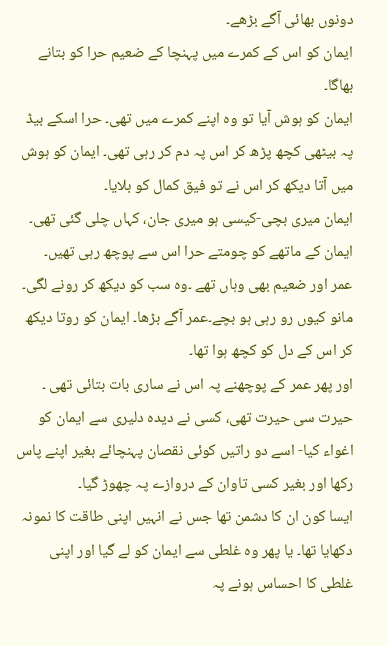دونوں بھائی آگے بڑھے۔
ایمان کو اس کے کمرے میں پہنچا کے ضعیم حرا کو بتانے بھاگا۔
ایمان کو ہوش آیا تو وہ اپنے کمرے میں تھی۔ حرا اسکے بیڈ پہ بیٹھی کچھ پڑھ کر اس پہ دم کر رہی تھی۔ ایمان کو ہوش میں آتا دیکھ کر اس نے تو فیق کمال کو بلایا۔
ایمان میری بچی-کیسی ہو میری جان، کہاں چلی گئی تھی۔ ایمان کے ماتھے کو چومتے حرا اس سے پوچھ رہی تھیں۔
عمر اور ضعیم بھی وہاں تھے ۔وہ سب کو دیکھ کر رونے لگی۔
مانو کیوں رو رہی ہو بچے۔عمر آگے بڑھا۔ ایمان کو روتا دیکھ کر اس کے دل کو کچھ ہوا تھا۔
اور پھر عمر کے پوچھنے پہ اس نے ساری بات بتائی تھی ۔
حیرت سی حیرت تھی، کسی نے دیدہ دلیری سے ایمان کو اغواء کیا- اسے دو راتیں کوئی نقصان پہنچائے بغیر اپنے پاس رکھا اور بغیر کسی تاوان کے دروازے پہ چھوڑ گیا۔
ایسا کون ان کا دشمن تھا جس نے انہیں اپنی طاقت کا نمونہ دکھایا تھا۔ یا پھر وہ غلطی سے ایمان کو لے گیا اور اپنی غلطی کا احساس ہونے پہ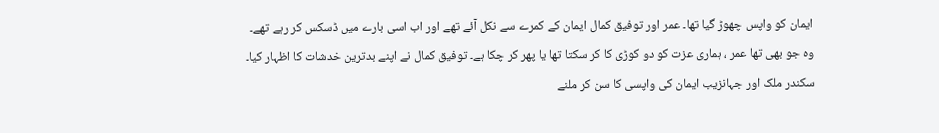ایمان کو واپس چھوڑ گیا تھا۔ عمر اور توفیق کمال ایمان کے کمرے سے نکل آئے تھے اور اب اسی بارے میں ڈسکس کر رہے تھے۔
وہ جو بھی تھا عمر ، ہماری عزت کو دو کوڑی کا کر سکتا تھا یا پھر کر چکا ہے۔ توفیق کمال نے اپنے بدترین خدشات کا اظہار کیا۔
سکندر ملک اور جہانزیب ایمان کی واپسی کا سن کر ملنے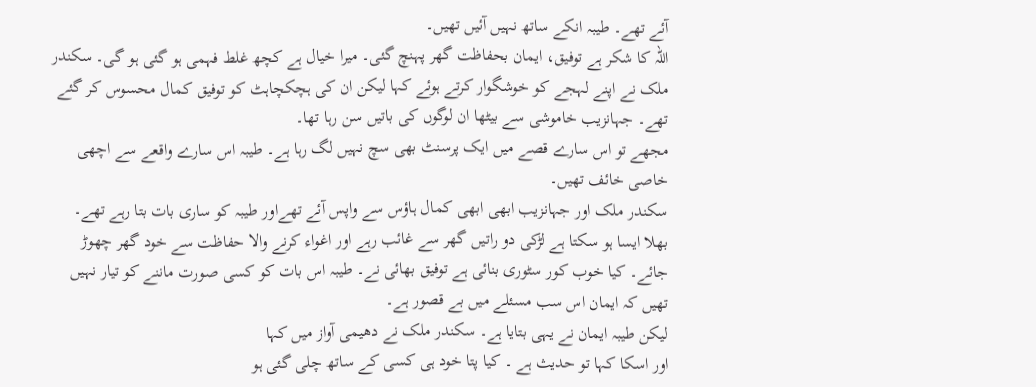آئے تھے۔ طیبہ انکے ساتھ نہیں آئیں تھیں۔
اللہ کا شکر ہے توفیق، ایمان بحفاظت گھر پہنچ گئی۔ میرا خیال ہے کچھ غلط فہمی ہو گئی ہو گی۔ سکندر ملک نے اپنے لہجے کو خوشگوار کرتے ہوئے کہا لیکن ان کی ہچکچاہٹ کو توفیق کمال محسوس کر گئے تھے۔ جہانزیب خاموشی سے بیٹھا ان لوگوں کی باتیں سن رہا تھا۔
مجھے تو اس سارے قصے میں ایک پرسنٹ بھی سچ نہیں لگ رہا ہے۔ طیبہ اس سارے واقعے سے اچھی خاصی خائف تھیں۔
سکندر ملک اور جہانزیب ابھی ابھی کمال ہاؤس سے واپس آئے تھےاور طیبہ کو ساری بات بتا رہے تھے۔
بھلا ایسا ہو سکتا ہے لڑکی دو راتیں گھر سے غائب رہے اور اغواء کرنے والا حفاظت سے خود گھر چھوڑ جائے۔ کیا خوب کور سٹوری بنائی ہے توفیق بھائی نے۔ طیبہ اس بات کو کسی صورت ماننے کو تیار نہیں تھیں کہ ایمان اس سب مسئلے میں بے قصور ہے۔
لیکن طیبہ ایمان نے یہی بتایا ہے۔ سکندر ملک نے دھیمی آواز میں کہا
اور اسکا کہا تو حدیث ہے ۔ کیا پتا خود ہی کسی کے ساتھ چلی گئی ہو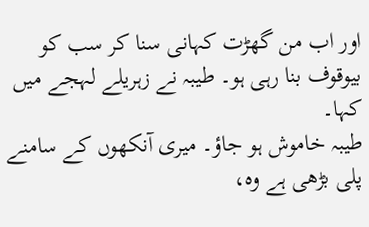اور اب من گھڑت کہانی سنا کر سب کو بیوقوف بنا رہی ہو۔ طیبہ نے زہریلے لہجے میں کہا۔
طیبہ خاموش ہو جاؤ۔ میری آنکھوں کے سامنے پلی بڑھی ہے وہ،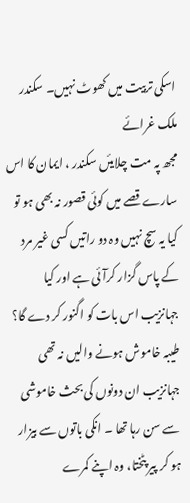اسکی تربیت میں کھوٹ نہیں۔ سکندر ملک غرائے
مجھ پہ مت چلایئں سکندر ، ایمان کا اس سارے قصے میں کوئی قصور نہ بھی ہو تو کیا یہ سچ نہیں وہ دو راتیں کسی غیر مرد کے پاس گزار کرآئی ہے اور کیا جہانزیب اس بات کو اگنور کر دے گا؟ طیبہ خاموش ہونے والیں نہ تھی
جہانزیب ان دونوں کی بحث خاموشی سے سن رہا تھا ۔ انکی باتوں سے بیزار ہو کر پیر پٹختا، وہ اپنے کمرے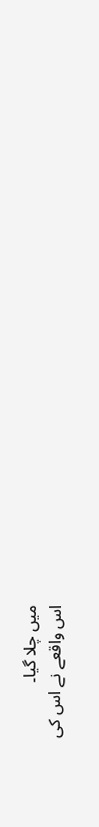میں چلا گیا۔
اس واقعے نے اس کی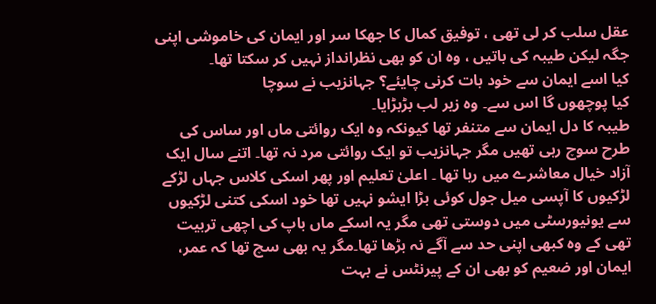عقل سلب کر لی تھی ، توفیق کمال کا جھکا سر اور ایمان کی خاموشی اپنی جگہ لیکن طیبہ کی باتیں ، وہ ان کو بھی نظرانداز نہیں کر سکتا تھا۔
کیا اسے ایمان سے خود بات کرنی چایئے؟ جہانزیب نے سوچا
کیا پوچھوں گا اس سے۔ وہ زیر لب بڑبڑایا۔
طیبہ کا دل ایمان سے متنفر تھا کیونکہ وہ ایک روائتی ماں اور ساس کی طرح سوچ رہی تھیں مگر جہانزیب تو ایک روائتی مرد نہ تھا۔ اتنے سال ایک آزاد خیال معاشرے میں رہا تھا ۔ اعلیٰ تعلیم اور پھر اسکی کلاس جہاں لڑکے لڑکیوں کا آپسی میل جول کوئی بڑا ایشو نہیں تھا خود اسکی کتنی لڑکیوں سے یونیورسٹی میں دوستی تھی مگر یہ اسکے ماں باپ کی اچھی تربیت تھی کے وہ کبھی اپنی حد سے آگے نہ بڑھا تھا۔مگر یہ بھی سچ تھا کہ عمر، ایمان اور ضعیم کو بھی ان کے پیرنٹس نے بہت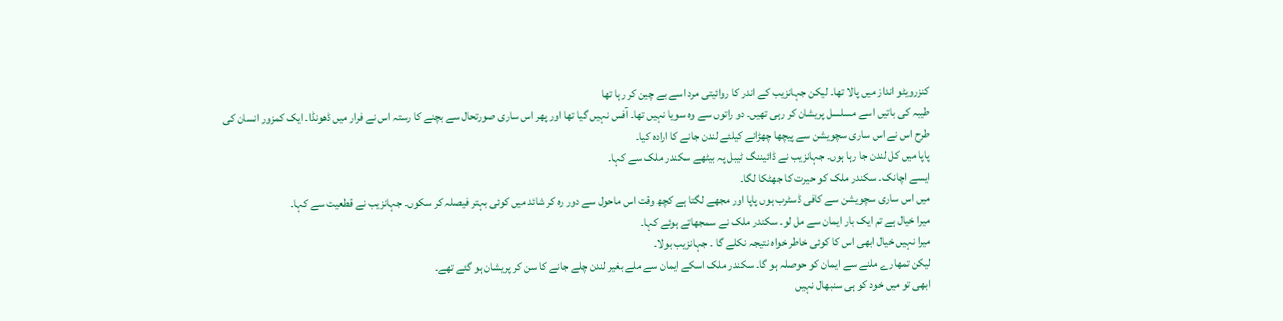کنزرویٹو انداز میں پالا تھا۔ لیکن جہانزیب کے اندر کا روائیتی مرد اسے بے چین کر رہا تھا
طیبہ کی باتیں اسے مسلسل پریشان کر رہی تھیں۔ دو راتوں سے وہ سویا نہیں تھا۔ آفس نہیں گیا تھا اور پھر اس ساری صورتحال سے بچنے کا رستہ اس نے فرار میں ڈھونڈا۔ ایک کمزور انسان کی طرح اس نے اس ساری سچویشن سے پیچھا چھڑانے کیلئے لندن جانے کا ارادہ کیا۔
پاپا میں کل لندن جا رہا ہوں۔ جہانزیب نے ڈائیننگ ٹیبل پہ بیٹھے سکندر ملک سے کہا۔
ایسے اچانک۔ سکندر ملک کو حیرت کا جھٹکا لگا۔
میں اس ساری سچویشن سے کافی ڈسٹرب ہوں پاپا اور مجھے لگتا ہے کچھ وقت اس ماحول سے دور رہ کر شائد میں کوئی بہتر فیصلہ کر سکوں۔ جہانزیب نے قطعیت سے کہا۔
میرا خیال ہے تم ایک بار ایمان سے مل لو۔ سکندر ملک نے سمجھاتے ہوئے کہا۔
میرا نہیں خیال ابھی اس کا کوئی خاطر خواہ نتیجہ نکلے گا ۔ جہانزیب بولا۔
لیکن تمھارے ملنے سے ایمان کو حوصلہ ہو گا۔ سکندر ملک اسکے ایمان سے ملے بغیر لندن چلے جانے کا سن کر پریشان ہو گئے تھے۔
ابھی تو میں خود کو ہی سنبھال نہیں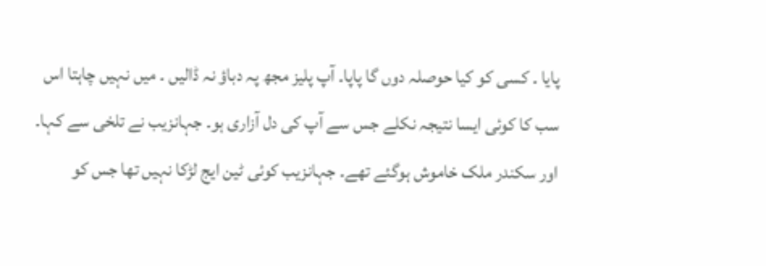پایا ۔ کسی کو کیا حوصلہ دوں گا پاپا۔ آپ پلیز مجھ پہ دباؤ نہ ڈالیں ۔ میں نہیں چاہتا اس سب کا کوئی ایسا نتیجہ نکلے جس سے آپ کی دل آزاری ہو۔ جہانزیب نے تلخی سے کہا۔
اور سکندر ملک خاموش ہوگئے تھے۔ جہانزیب کوئی ٹین ایج لڑکا نہیں تھا جس کو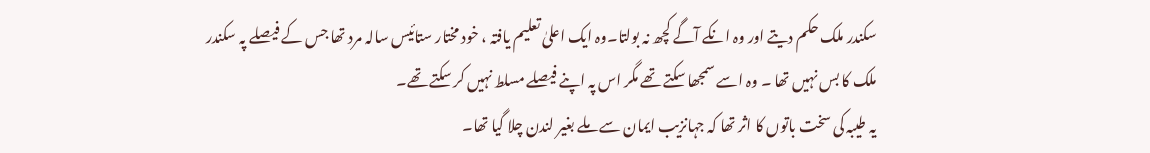سکندر ملک حکم دیتے اور وہ انکے آگے کچھ نہ بولتا۔وہ ایک اعلیٰ تعلیم یافتہ ، خود مختار ستائیس سالہ مرد تھا جس کے فیصلے پہ سکندر ملک کا بس نہیں تھا ۔ وہ اسے سمجھا سکتے تھے مگر اس پہ اپنے فیصلے مسلط نہیں کر سکتے تھے۔
یہ طیبہ کی سخت باتوں کا اثر تھا کہ جہانزیب ایمان سے ملے بغیر لندن چلا گیا تھا۔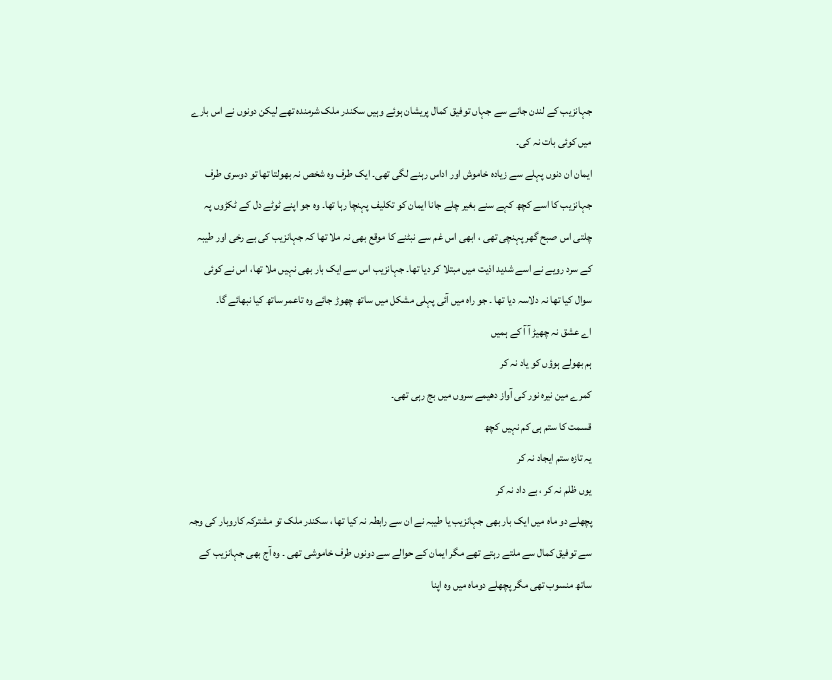جہانزیب کے لندن جانے سے جہاں توفیق کمال پریشان ہوئے وہیں سکندر ملک شرمندہ تھے لیکن دونوں نے اس بارے میں کوئی بات نہ کی۔
ایمان ان دنوں پہلے سے زیادہ خاموش اور اداس رہنے لگی تھی۔ ایک طرف وہ شخص نہ بھولتا تھا تو دوسری طرف جہانزیب کا اسے کچھ کہے سنے بغیر چلے جانا ایمان کو تکلیف پہنچا رہا تھا۔ وہ جو اپنے ٹوٹے دل کے ٹکڑوں پہ چلتی اس صبح گھر پہنچی تھی ، ابھی اس غم سے نبٹنے کا موقع بھی نہ ملا تھا کہ جہانزیب کی بے رخی اور طیبہ کے سرد رویے نے اسے شدید اذیت میں مبتلا کر دیا تھا۔ جہانزیب اس سے ایک بار بھی نہیں ملا تھا، اس نے کوئی سوال کیا تھا نہ دلاسہ دیا تھا ۔ جو راہ میں آئی پہلی مشکل میں ساتھ چھوڑ جائے وہ تاعمر ساتھ کیا نبھائے گا۔
اے عشق نہ چھیڑ آ آ کے ہمیں
ہم بھولے ہوؤں کو یاد نہ کر
کمرے مین نیرہ نور کی آواز دھیمے سروں میں بج رہی تھی۔
قسمت کا ستم ہی کم نہیں کچھ
یہ تازہ ستم ایجاد نہ کر
یوں ظلم نہ کر ، بے داد نہ کر
پچھلے دو ماہ میں ایک بار بھی جہانزیب یا طیبہ نے ان سے رابطہ نہ کیا تھا ، سکندر ملک تو مشترکہ کاروبار کی وجہ سے توفیق کمال سے ملتے رہتے تھے مگر ایمان کے حوالے سے دونوں طرف خاموشی تھی ۔ وہ آج بھی جہانزیب کے ساتھ منسوب تھی مگر پچھلے دوماہ میں وہ اپنا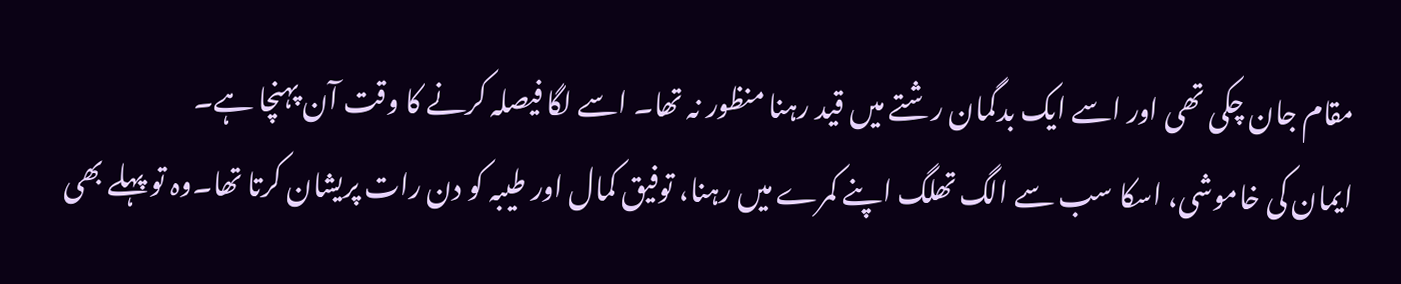مقام جان چکی تھی اور اسے ایک بدگمان رشتے میں قید رہنا منظور نہ تھا۔ اسے لگا فیصلہ کرنے کا وقت آن پہنچا ہے۔
ایمان کی خاموشی، اسکا سب سے الگ تھلگ اپنے کمرے میں رہنا، توفیق کمال اور طیبہ کو دن رات پریشان کرتا تھا۔وہ تو پہلے بھی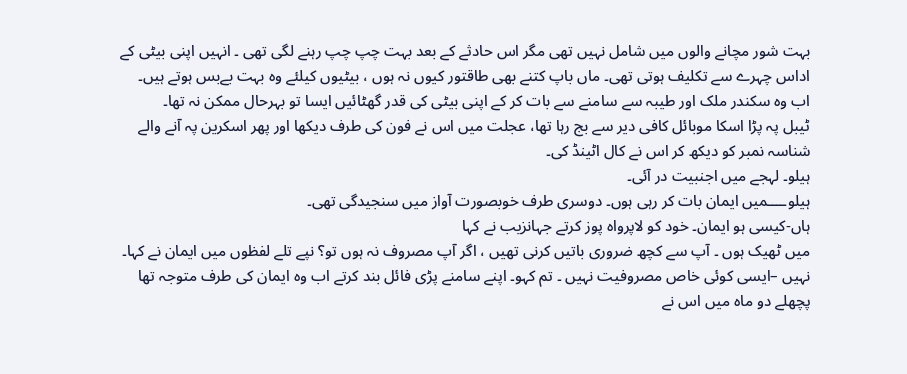بہت شور مچانے والوں میں شامل نہیں تھی مگر اس حادثے کے بعد بہت چپ چپ رہنے لگی تھی ۔ انہیں اپنی بیٹی کے اداس چہرے سے تکلیف ہوتی تھی۔ ماں باپ کتنے بھی طاقتور کیوں نہ ہوں ، بیٹیوں کیلئے وہ بہت بےبس ہوتے ہیں۔
اب وہ سکندر ملک اور طیبہ سے سامنے سے بات کر کے اپنی بیٹی کی قدر گھٹائیں ایسا تو بہرحال ممکن نہ تھا۔
ٹیبل پہ پڑا اسکا موبائل کافی دیر سے بج رہا تھا، عجلت میں اس نے فون کی طرف دیکھا اور پھر اسکرین پہ آنے والے شناسہ نمبر کو دیکھ کر اس نے کال اٹینڈ کی۔
ہیلو۔ لہجے میں اجنبیت در آئی۔
ہیلوــــمیں ایمان بات کر رہی ہوں۔ دوسری طرف خوبصورت آواز میں سنجیدگی تھی۔
ہاں-کیسی ہو ایمان۔ خود کو لاپرواہ پوز کرتے جہانزیب نے کہا
میں ٹھیک ہوں ۔ آپ سے کچھ ضروری باتیں کرنی تھیں ، اگر آپ مصروف نہ ہوں تو؟ نپے تلے لفظوں میں ایمان نے کہا۔
نہیں –ایسی کوئی خاص مصروفیت نہیں ۔ تم کہو۔ اپنے سامنے پڑی فائل بند کرتے اب وہ ایمان کی طرف متوجہ تھا
پچھلے دو ماہ میں اس نے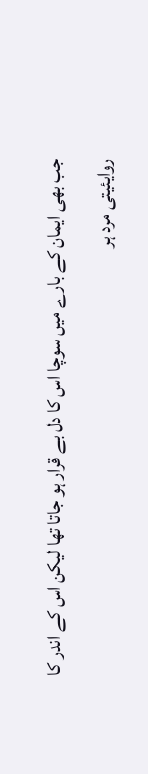جب بھی ایمان کے بارے میں سوچا اس کا دل بے قرار ہو جاتا تھا لیکن اس کے اندر کا روایئیتی مرد ہر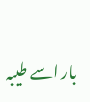بار اسے طیبہ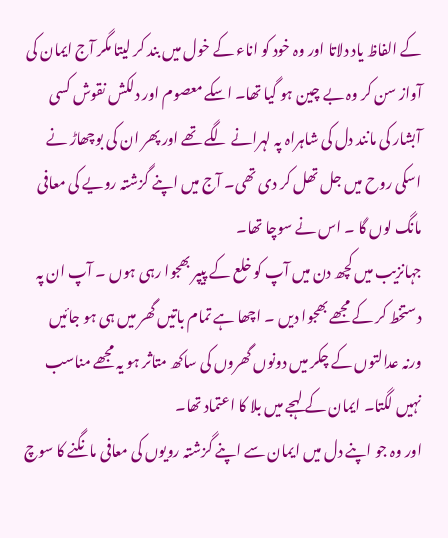کے الفاظ یاد دلاتا اور وہ خود کو اناء کے خول میں بند کر لیتا مگر آج ایمان کی آواز سن کر وہ بے چین ہو گیا تھا۔ اسکے معصوم اور دلکش نقوش کسی آبشار کی مانند دل کی شاہراہ پہ لہرانے لگے تھے اور پھر ان کی بوچھاڑ نے اسکی روح میں جل تھل کر دی تھی۔ آج میں اپنے گزشتہ رویے کی معافی مانگ لوں گا ۔ اس نے سوچا تھا۔
جہانزیب میں کچھ دن میں آپ کو خلع کے پیپر بھجوا رہی ہوں ۔ آپ ان پہ دستخط کر کے مجھے بھجوا دیں ۔ اچھا ہے تمام باتیں گھر میں ہی ہو جائیں ورنہ عدالتوں کے چکر میں دونوں گھروں کی ساکھ متاثر ہو یہ مجھے مناسب نہیں لگتا۔ ایمان کے لہجے میں بلا کا اعتماد تھا۔
اور وہ جو اپنے دل میں ایمان سے اپنے گزشتہ رویوں کی معافی مانگنے کا سوچ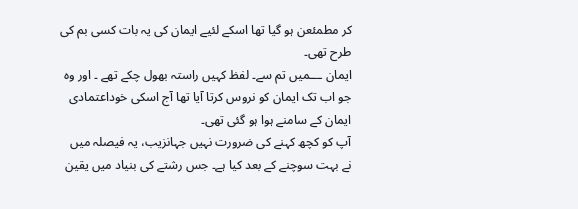کر مطمئعن ہو گیا تھا اسکے لئیے ایمان کی یہ بات کسی بم کی طرح تھی۔
ایمان ـــمیں تم سے۔ لفظ کہیں راستہ بھول چکے تھے ۔ اور وہ جو اب تک ایمان کو نروس کرتا آیا تھا آج اسکی خوداعتمادی ایمان کے سامنے ہوا ہو گئی تھی۔
آپ کو کچھ کہنے کی ضرورت نہیں جہانزیب، یہ فیصلہ میں نے بہت سوچنے کے بعد کیا ہے۔ جس رشتے کی بنیاد میں یقین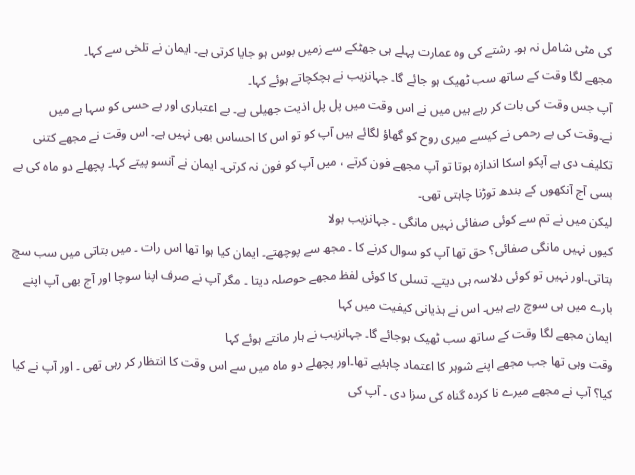کی مٹی شامل نہ ہو۔ رشتے کی وہ عمارت پہلے ہی جھٹکے سے زمیں بوس ہو جایا کرتی ہے۔ ایمان نے تلخی سے کہا۔
مجھے لگا وقت کے ساتھ سب ٹھیک ہو جائے گا۔ جہانزیب نے ہچکچاتے ہوئے کہا۔
آپ جس وقت کی بات کر رہے ہیں میں نے اس وقت میں پل پل اذیت جھیلی ہے۔ بے اعتباری اور بے حسی کو سہا ہے میں نے۔وقت کی بے رحمی نے کیسے میری روح کو گھاؤ لگائے ہیں آپ کو تو اس کا احساس بھی نہیں ہے۔ اس وقت نے مجھے کتنی تکلیف دی ہے آپکو اسکا اندازہ ہوتا تو آپ مجھے فون کرتے ، میں آپ کو فون نہ کرتی۔ ایمان نے آنسو پیتے کہا۔ پچھلے دو ماہ کی بے بسی آج آنکھوں کے بندھ توڑنا چاہتی تھی۔
لیکن میں نے تم سے کوئی صفائی نہیں مانگی ۔ جہانزیب بولا
کیوں نہیں مانگی صفائی؟ حق تھا آپ کو سوال کرنے کا ۔ مجھ سے پوچھتے۔ ایمان کیا ہوا تھا اس رات ۔ میں بتاتی میں سب سچ بتاتی۔اور نہیں تو کوئی دلاسہ ہی دیتے۔ تسلی کا کوئی لفظ مجھے حوصلہ دیتا ۔ مگر آپ نے صرف اپنا سوچا اور آج بھی آپ اپنے بارے میں ہی سوچ رہے ہیں۔ اس نے ہذیانی کیفیت میں کہا
ایمان مجھے لگا وقت کے ساتھ سب ٹھیک ہوجائے گا۔ جہانزیب نے ہار مانتے ہوئے کہا
وقت وہی تھا جب مجھے اپنے شوہر کا اعتماد چاہئیے تھا۔اور پچھلے دو ماہ میں سے اس وقت کا انتظار کر رہی تھی ۔ اور آپ نے کیا کیا؟ آپ نے مجھے میرے نا کردہ گناہ کی سزا دی ۔ آپ کی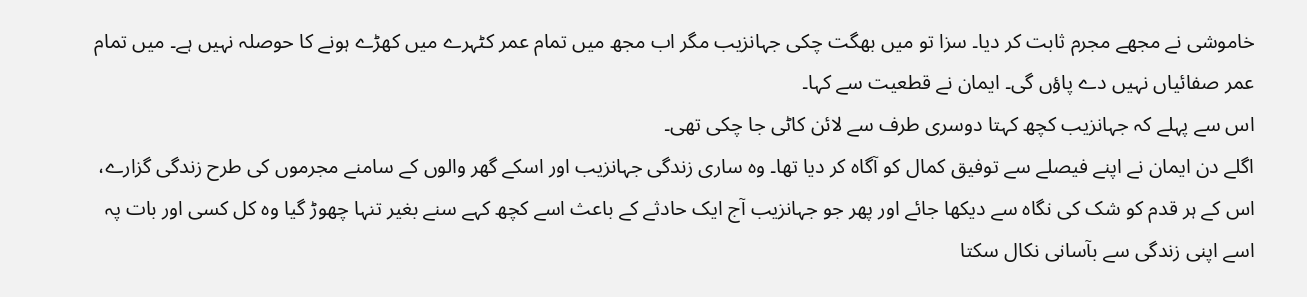خاموشی نے مجھے مجرم ثابت کر دیا۔ سزا تو میں بھگت چکی جہانزیب مگر اب مجھ میں تمام عمر کٹہرے میں کھڑے ہونے کا حوصلہ نہیں ہے۔ میں تمام عمر صفائیاں نہیں دے پاؤں گی۔ ایمان نے قطعیت سے کہا۔
اس سے پہلے کہ جہانزیب کچھ کہتا دوسری طرف سے لائن کاٹی جا چکی تھی۔
اگلے دن ایمان نے اپنے فیصلے سے توفیق کمال کو آگاہ کر دیا تھا۔ وہ ساری زندگی جہانزیب اور اسکے گھر والوں کے سامنے مجرموں کی طرح زندگی گزارے، اس کے ہر قدم کو شک کی نگاہ سے دیکھا جائے اور پھر جو جہانزیب آج ایک حادثے کے باعث اسے کچھ کہے سنے بغیر تنہا چھوڑ گیا وہ کل کسی اور بات پہ اسے اپنی زندگی سے بآسانی نکال سکتا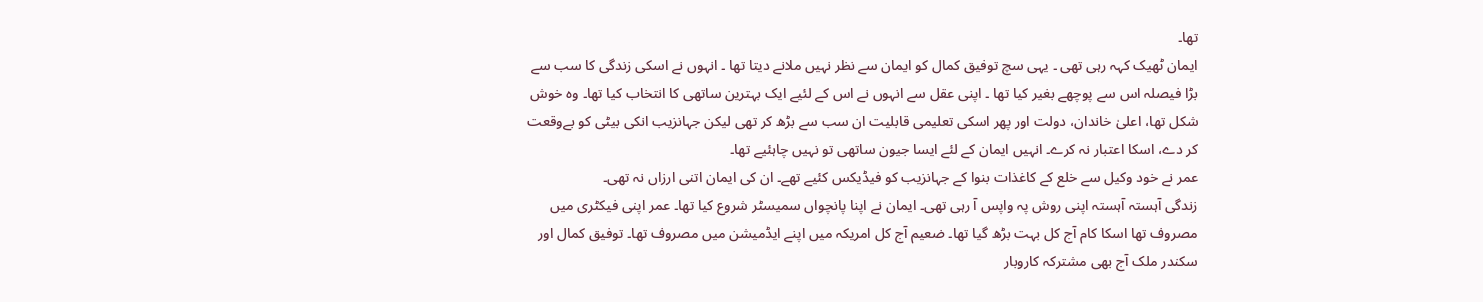تھا۔
ایمان ٹھیک کہہ رہی تھی ۔ یہی سچ توفیق کمال کو ایمان سے نظر نہیں ملانے دیتا تھا ۔ انہوں نے اسکی زندگی کا سب سے بڑا فیصلہ اس سے پوچھے بغیر کیا تھا ۔ اپنی عقل سے انہوں نے اس کے لئیے ایک بہترین ساتھی کا انتخاب کیا تھا۔ وہ خوش شکل تھا، اعلیٰ خاندان، دولت اور پھر اسکی تعلیمی قابلیت ان سب سے بڑھ کر تھی لیکن جہانزیب انکی بیٹی کو بےوقعت کر دے، اسکا اعتبار نہ کرے۔ انہیں ایمان کے لئے ایسا جیون ساتھی تو نہیں چاہئیے تھا۔
عمر نے خود وکیل سے خلع کے کاغذات بنوا کے جہانزیب کو فیڈیکس کئیے تھے۔ ان کی ایمان اتنی ارزاں نہ تھی۔
زندگی آہستہ آہستہ اپنی روش پہ واپس آ رہی تھی۔ ایمان نے اپنا پانچواں سمیسٹر شروع کیا تھا۔ عمر اپنی فیکٹری میں مصروف تھا اسکا کام آج کل بہت بڑھ گیا تھا۔ ضعیم آج کل امریکہ میں اپنے ایڈمیشن میں مصروف تھا۔ توفیق کمال اور سکندر ملک آج بھی مشترکہ کاروبار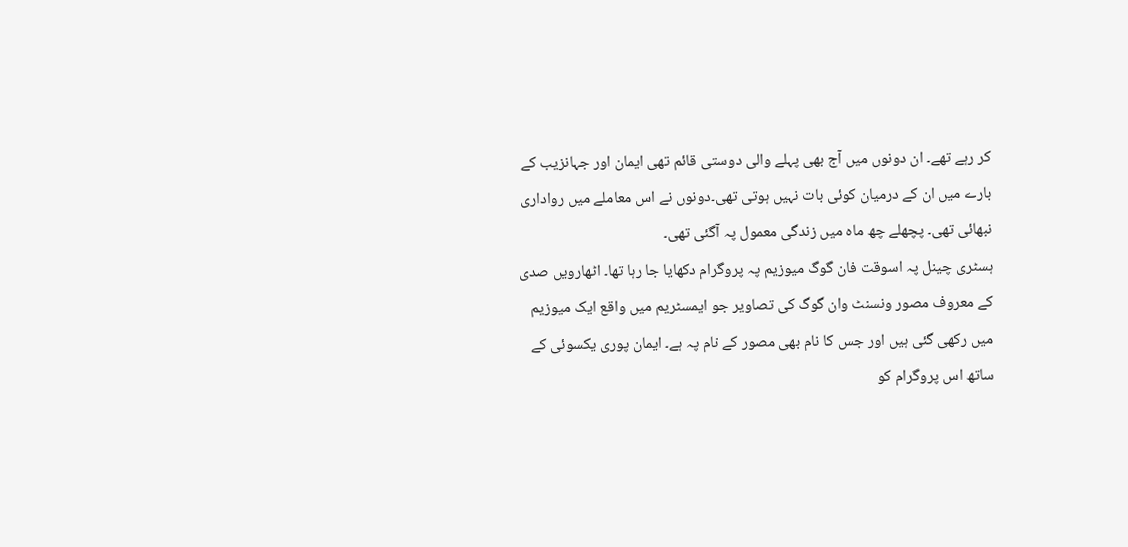کر رہے تھے۔ ان دونوں میں آج بھی پہلے والی دوستی قائم تھی ایمان اور جہانزیب کے بارے میں ان کے درمیان کوئی بات نہیں ہوتی تھی۔دونوں نے اس معاملے میں رواداری نبھائی تھی۔ پچھلے چھ ماہ میں زندگی معمول پہ آگئی تھی۔
ہسٹری چینل پہ اسوقت فان گوگ میوزیم پہ پروگرام دکھایا جا رہا تھا۔ اٹھارویں صدی کے معروف مصور ونسنٹ وان گوگ کی تصاویر جو ایمسٹریم میں واقع ایک میوزیم میں رکھی گئی ہیں اور جس کا نام بھی مصور کے نام پہ ہے۔ ایمان پوری یکسوئی کے ساتھ اس پروگرام کو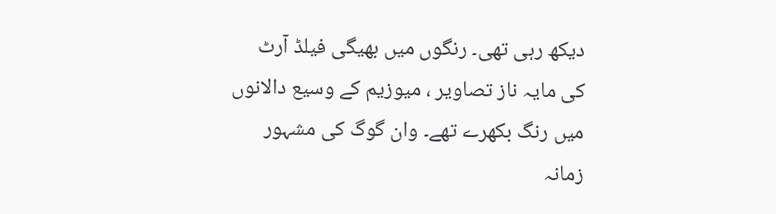دیکھ رہی تھی۔ رنگوں میں بھیگی فیلڈ آرٹ کی مایہ ناز تصاویر ، میوزیم کے وسیع دالانوں میں رنگ بکھرے تھے۔ وان گوگ کی مشہور زمانہ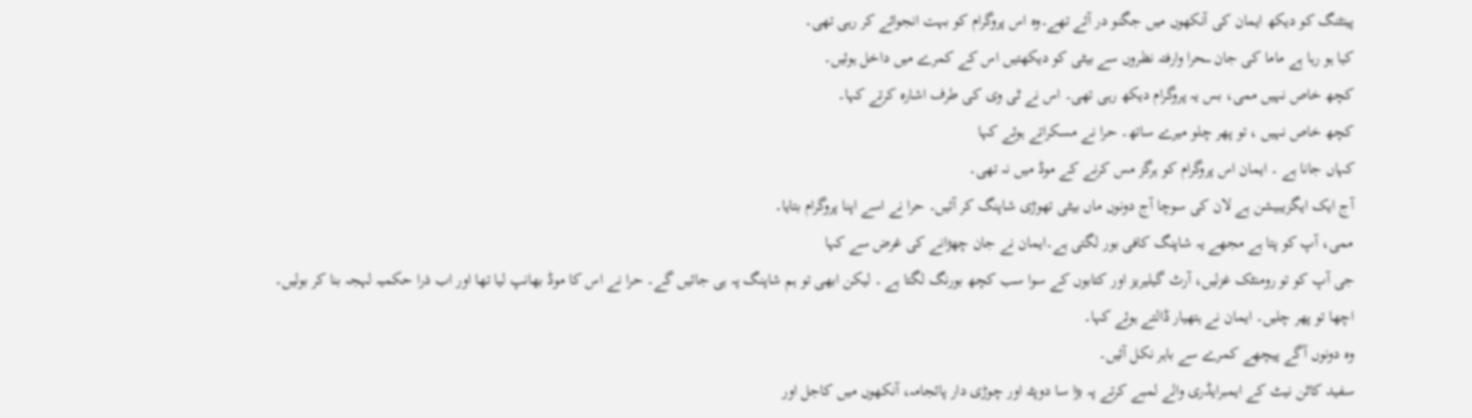پینٹنگ کو دیکھ ایمان کی آنکھوں میں جگنو در آئے تھے۔وہ اس پروگرام کو بہت انجوائے کر رہی تھی۔
کیا ہو رہا ہے ماما کی جان ــــحرا وارفتہ نظروں سے بیٹی کو دیکھتیں اس کے کمرے میں داخل ہوئیں۔
کچھ خاص نہیں ممی، بس یہ پروگرام دیکھ رہی تھی۔ اس نے ٹی وی کی طرف اشارہ کرتے کہا۔
کچھ خاص نہیں ، تو پھر چلو میرے ساتھ۔ حرا نے مسکراتے ہوئے کہا
کہاں جانا ہے ۔ ایمان اس پروگرام کو ہرگز مس کرنے کے موڈ میں نہ تھی۔
آج ایک ایگزیبیشن ہے لان کی سوچا آج دونوں ماں بیٹی تھوڑی شاپنگ کر آئیں۔ حرا نے اسے اپنا پروگرام بتایا۔
ممی، آپ کو پتا ہے مجھے یہ شاپنگ کافی بور لگتی ہے۔ایمان نے جان چھڑانے کی غرض سے کہا
جی آپ کو تو رومنٹک غزلیں، آرٹ گیلیریز اور کتابوں کے سوا سب کچھ بورنگ لگتا ہے ۔ لیکن ابھی تو ہم شاپنگ پہ ہی جائیں گے۔ حرا نے اس کا موڈ بھانپ لیا تھا اور اب ذرا حکمیہ لہجہ بنا کر بولیں۔
اچھا تو پھر چلیں۔ ایمان نے ہتھیار ڈالتے ہوئے کہا۔
وہ دونوں آگے پیچھے کمرے سے باہر نکل آئیں۔
سفید کاٹن نیٹ کے ایمبرایڈری والے لمبے کرتے پہ بڑا سا دوپٹہ اور چوڑی دار پائجامہ، آنکھوں میں کاجل اور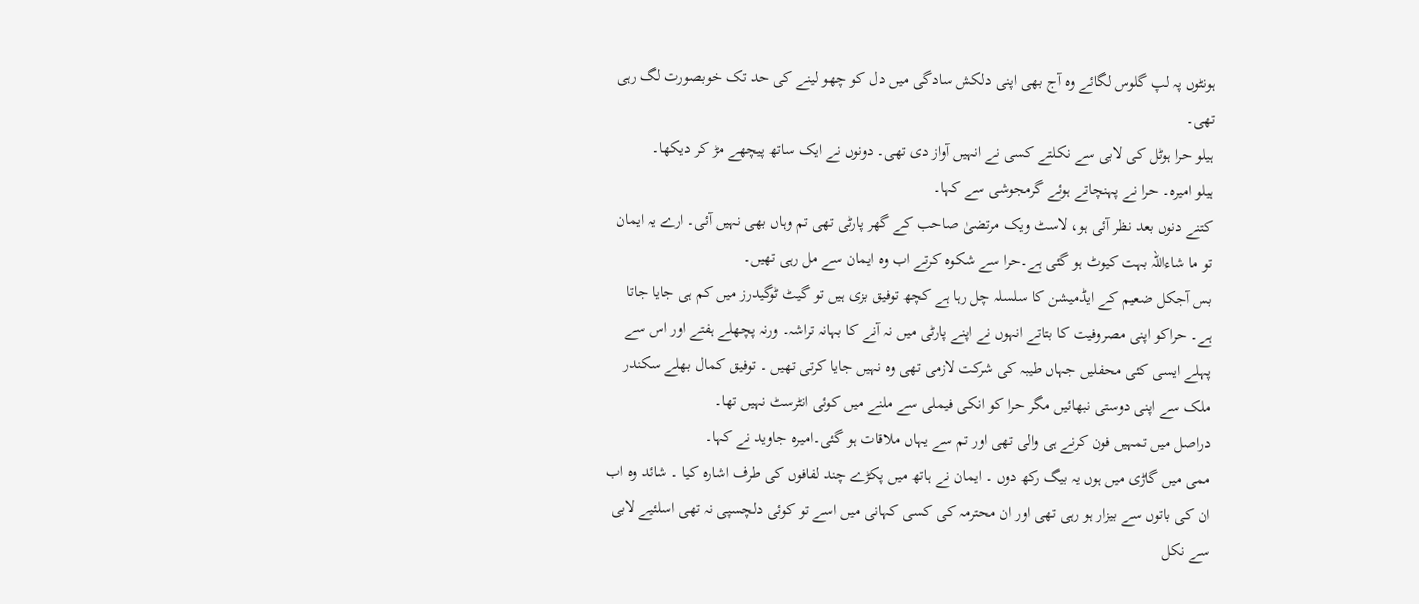ہونٹوں پہ لپ گلوس لگائے وہ آج بھی اپنی دلکش سادگی میں دل کو چھو لینے کی حد تک خوبصورت لگ رہی تھی۔
ہیلو حرا ہوٹل کی لابی سے نکلتے کسی نے انہیں آواز دی تھی۔ دونوں نے ایک ساتھ پیچھے مڑ کر دیکھا۔
ہیلو امیرہ۔ حرا نے پہنچاتے ہوئے گرمجوشی سے کہا۔
کتنے دنوں بعد نظر آئی ہو، لاسٹ ویک مرتضیٰ صاحب کے گھر پارٹی تھی تم وہاں بھی نہیں آئی۔ ارے یہ ایمان تو ما شاءاللہ بہت کیوٹ ہو گئی ہے۔حرا سے شکوہ کرتے اب وہ ایمان سے مل رہی تھیں۔
بس آجکل ضعیم کے ایڈمیشن کا سلسلہ چل رہا ہے کچھ توفیق بزی ہیں تو گیٹ ٹوگیدرز میں کم ہی جایا جاتا ہے۔ حراکو اپنی مصروفیت کا بتاتے انہوں نے اپنے پارٹی میں نہ آنے کا بہانہ تراشہ۔ ورنہ پچھلے ہفتے اور اس سے پہلے ایسی کئی محفلیں جہاں طیبہ کی شرکت لازمی تھی وہ نہیں جایا کرتی تھیں ۔ توفیق کمال بھلے سکندر ملک سے اپنی دوستی نبھائیں مگر حرا کو انکی فیملی سے ملنے میں کوئی انٹرسٹ نہیں تھا۔
دراصل میں تمہیں فون کرنے ہی والی تھی اور تم سے یہاں ملاقات ہو گئی۔امیرہ جاوید نے کہا۔
ممی میں گاڑی میں ہوں یہ بیگ رکھ دوں ۔ ایمان نے ہاتھ میں پکڑے چند لفافوں کی طرف اشارہ کیا ۔ شائد وہ اب ان کی باتوں سے بیزار ہو رہی تھی اور ان محترمہ کی کسی کہانی میں اسے تو کوئی دلچسپی نہ تھی اسلئیے لابی سے نکل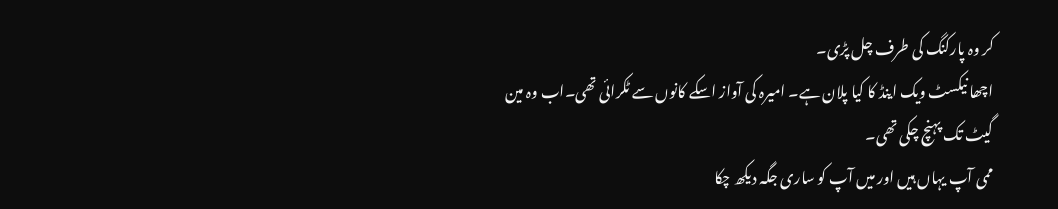کر وہ پارکنگ کی طرف چل پڑی۔
اچھا نیکسٹ ویک اینڈ کا کیا پلان ہے۔ امیرہ کی آواز اسکے کانوں سے ٹکرائی تھی۔اب وہ مین گیٹ تک پہنچ چکی تھی۔
ممی آپ یہاں ہیں اور میں آپ کو ساری جگہ دیکھ چکا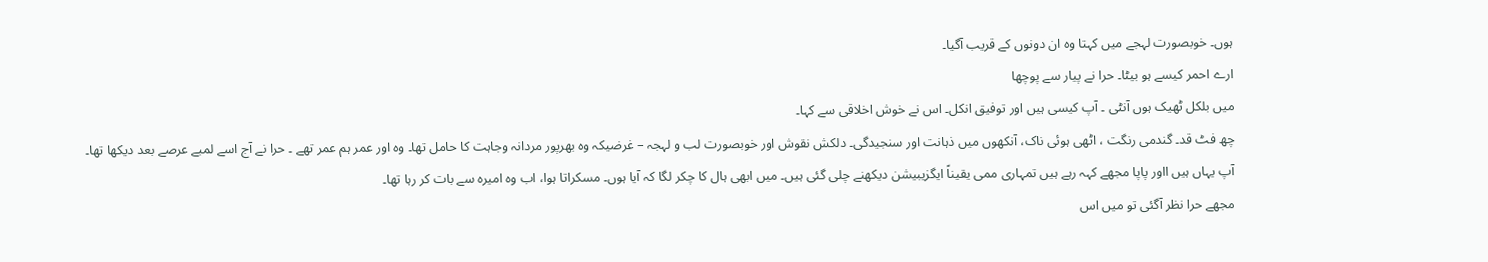ہوں۔ خوبصورت لہجے میں کہتا وہ ان دونوں کے قریب آگیا۔
ارے احمر کیسے ہو بیٹا۔ حرا نے پیار سے پوچھا
میں بلکل ٹھیک ہوں آنٹی ۔ آپ کیسی ہیں اور توفیق انکل۔ اس نے خوش اخلاقی سے کہا۔
چھ فٹ قد۔ گندمی رنگت ، اٹھی ہوئی ناک، آنکھوں میں ذہانت اور سنجیدگی۔ دلکش نقوش اور خوبصورت لب و لہجہ – غرضیکہ وہ بھرپور مردانہ وجاہت کا حامل تھا۔ وہ اور عمر ہم عمر تھے ۔ حرا نے آج اسے لمبے عرصے بعد دیکھا تھا۔
آپ یہاں ہیں ااور پاپا مجھے کہہ رہے ہیں تمہاری ممی یقیناً ایگزیبیشن دیکھنے چلی گئی ہیں۔ میں ابھی ہال کا چکر لگا کہ آیا ہوں۔ مسکراتا ہوا، اب وہ امیرہ سے بات کر رہا تھا۔
مجھے حرا نظر آگئی تو میں اس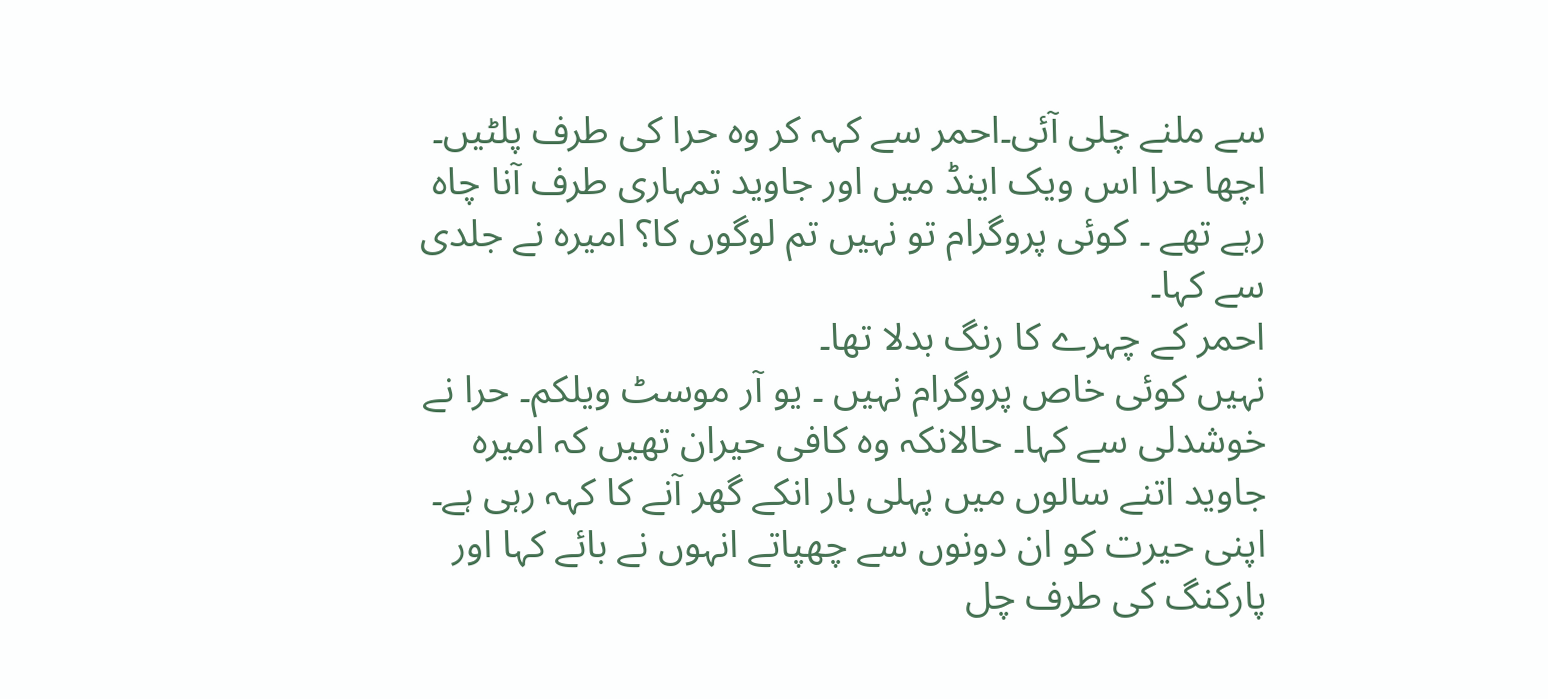سے ملنے چلی آئی۔احمر سے کہہ کر وہ حرا کی طرف پلٹیں۔
اچھا حرا اس ویک اینڈ میں اور جاوید تمہاری طرف آنا چاہ رہے تھے ۔ کوئی پروگرام تو نہیں تم لوگوں کا؟ امیرہ نے جلدی سے کہا۔
احمر کے چہرے کا رنگ بدلا تھا۔
نہیں کوئی خاص پروگرام نہیں ۔ یو آر موسٹ ویلکم۔ حرا نے خوشدلی سے کہا۔ حالانکہ وہ کافی حیران تھیں کہ امیرہ جاوید اتنے سالوں میں پہلی بار انکے گھر آنے کا کہہ رہی ہے۔ اپنی حیرت کو ان دونوں سے چھپاتے انہوں نے بائے کہا اور پارکنگ کی طرف چل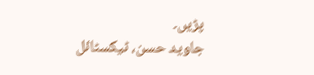پڑیں۔
جاوید حسن، ٹیکسٹائل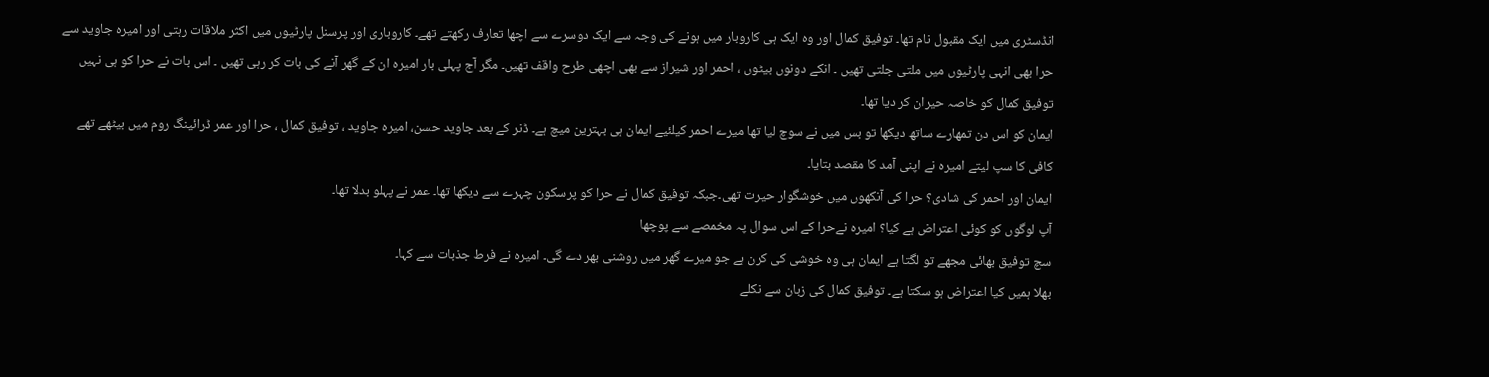انڈسٹری میں ایک مقبول نام تھا۔ توفیق کمال اور وہ ایک ہی کاروبار میں ہونے کی وجہ سے ایک دوسرے سے اچھا تعارف رکھتے تھے۔ کاروباری اور پرسنل پارٹیوں میں اکثر ملاقات رہتی اور امیرہ جاوید سے حرا بھی انہی پارٹیوں میں ملتی جلتی تھیں ۔ انکے دونوں بیٹوں ، احمر اور شیراز سے بھی اچھی طرح واقف تھیں۔ مگر آج پہلی بار امیرہ ان کے گھر آنے کی بات کر رہی تھیں ۔ اس بات نے حرا کو ہی نہیں توفیق کمال کو خاصہ حیران کر دیا تھا۔
ایمان کو اس دن تمھارے ساتھ دیکھا تو بس میں نے سوچ لیا تھا میرے احمر کیلئیے ایمان ہی بہترین میچ ہے۔ ڈنر کے بعد جاوید حسن، امیرہ جاوید ، توفیق کمال ، حرا اور عمر ڈرائینگ روم میں بیٹھے تھے کافی کا سپ لیتے امیرہ نے اپنی آمد کا مقصد بتایا۔
ایمان اور احمر کی شادی؟ حرا کی آنکھوں میں خوشگوار حیرت تھی۔جبکہ توفیق کمال نے حرا کو پرسکون چہرے سے دیکھا تھا۔ عمر نے پہلو بدلا تھا۔
آپ لوگوں کو کوئی اعتراض ہے کیا؟ امیرہ نےحرا کے اس سوال پہ مخمصے سے پوچھا
سچ توفیق بھائی مجھے تو لگتا ہے ایمان ہی وہ خوشی کی کرن ہے جو میرے گھر میں روشنی بھر دے گی۔ امیرہ نے فرط جذبات سے کہا۔
بھلا ہمیں کیا اعتراض ہو سکتا ہے۔ توفیق کمال کی زبان سے نکلے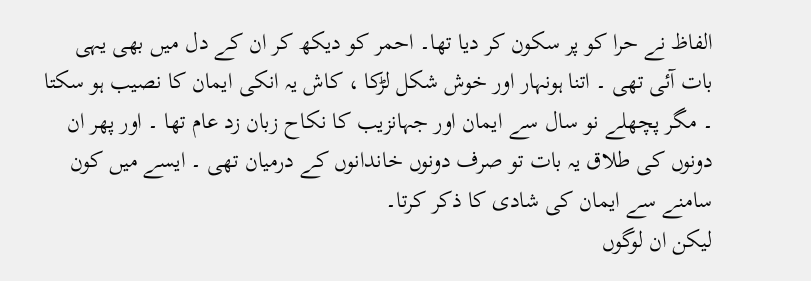الفاظ نے حرا کو پر سکون کر دیا تھا۔ احمر کو دیکھ کر ان کے دل میں بھی یہی بات آئی تھی ۔ اتنا ہونہار اور خوش شکل لڑکا ، کاش یہ انکی ایمان کا نصیب ہو سکتا ۔ مگر پچھلے نو سال سے ایمان اور جہانزیب کا نکاح زبان زد عام تھا ۔ اور پھر ان دونوں کی طلاق یہ بات تو صرف دونوں خاندانوں کے درمیان تھی ۔ ایسے میں کون سامنے سے ایمان کی شادی کا ذکر کرتا۔
لیکن ان لوگوں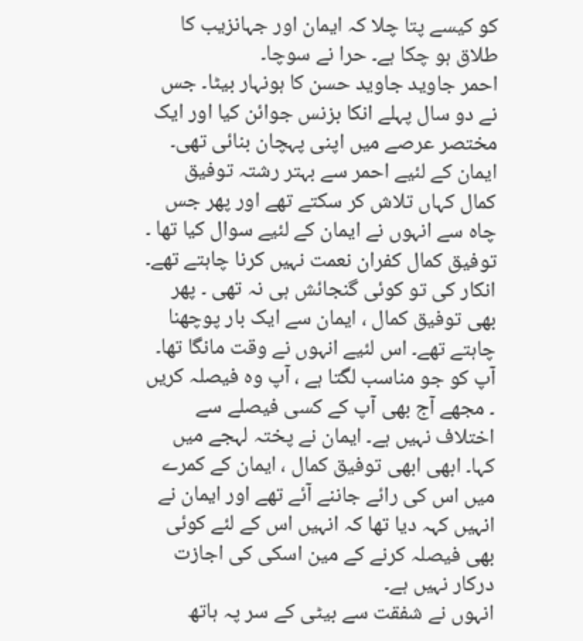کو کیسے پتا چلا کہ ایمان اور جہانزیب کا طلاق ہو چکا ہے۔ حرا نے سوچا۔
احمر جاوید جاوید حسن کا ہونہار بیٹا۔ جس نے دو سال پہلے انکا بزنس جوائن کیا اور ایک مختصر عرصے میں اپنی پہچان بنائی تھی۔ ایمان کے لئیے احمر سے بہتر رشتہ توفیق کمال کہاں تلاش کر سکتے تھے اور پھر جس چاہ سے انہوں نے ایمان کے لئیے سوال کیا تھا ۔ توفیق کمال کفران نعمت نہیں کرنا چاہتے تھے۔
انکار کی تو کوئی گنجائش ہی نہ تھی ۔ پھر بھی توفیق کمال ، ایمان سے ایک بار پوچھنا چاہتے تھے۔ اس لئیے انہوں نے وقت مانگا تھا۔
آپ کو جو مناسب لگتا ہے ، آپ وہ فیصلہ کریں ۔ مجھے آج بھی آپ کے کسی فیصلے سے اختلاف نہیں ہے۔ ایمان نے پختہ لہجے میں کہا۔ ابھی ابھی توفیق کمال ، ایمان کے کمرے میں اس کی رائے جاننے آئے تھے اور ایمان نے انہیں کہہ دیا تھا کہ انہیں اس کے لئے کوئی بھی فیصلہ کرنے کے مین اسکی کی اجازت درکار نہیں ہے۔
انہوں نے شفقت سے بیٹی کے سر پہ ہاتھ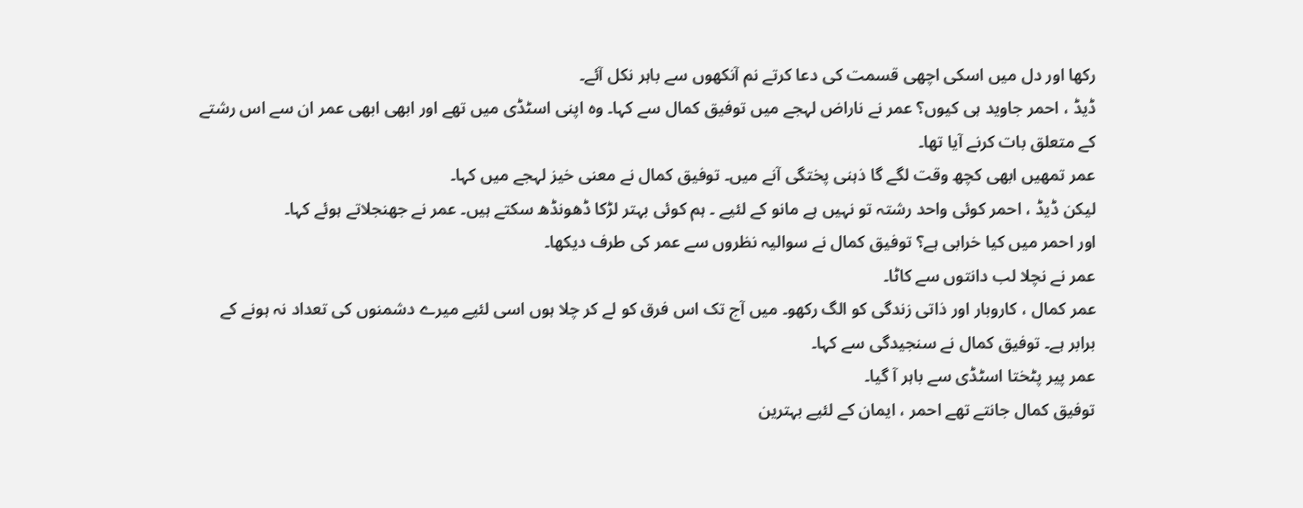رکھا اور دل میں اسکی اچھی قسمت کی دعا کرتے نم آنکھوں سے باہر نکل آئے۔
ڈیڈ ، احمر جاوید ہی کیوں؟ عمر نے ناراض لہجے میں توفیق کمال سے کہا۔ وہ اپنی اسٹڈی میں تھے اور ابھی ابھی عمر ان سے اس رشتے کے متعلق بات کرنے آیا تھا۔
عمر تمھیں ابھی کچھ وقت لگے گا ذہنی پختگی آنے میں۔ توفیق کمال نے معنی خیز لہجے میں کہا۔
لیکن ڈیڈ ، احمر کوئی واحد رشتہ تو نہیں ہے مانو کے لئیے ۔ ہم کوئی بہتر لڑکا ڈھونڈھ سکتے ہیں۔ عمر نے جھنجلاتے ہوئے کہا۔
اور احمر میں کیا خرابی ہے؟ توفیق کمال نے سوالیہ نظروں سے عمر کی طرف دیکھا۔
عمر نے نچلا لب دانتوں سے کاٹا۔
عمر کمال ، کاروبار اور ذاتی زندگی کو الگ رکھو۔ میں آج تک اس فرق کو لے کر چلا ہوں اسی لئیے میرے دشمنوں کی تعداد نہ ہونے کے برابر ہے۔ توفیق کمال نے سنجیدگی سے کہا۔
عمر پیر پٹختا اسٹڈی سے باہر آ گیا۔
توفیق کمال جانتے تھے احمر ، ایمان کے لئیے بہترین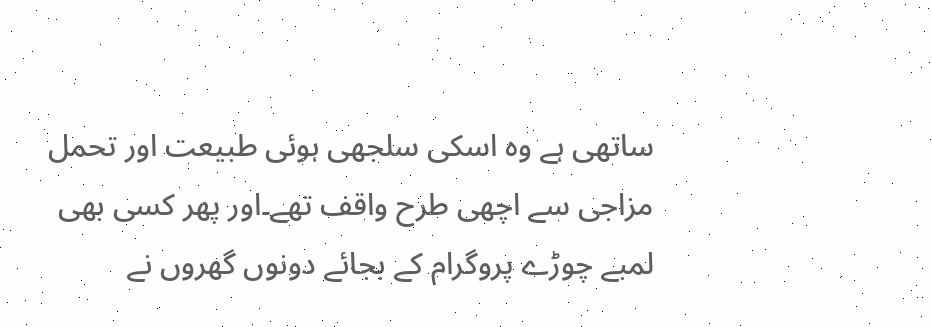ساتھی ہے وہ اسکی سلجھی ہوئی طبیعت اور تحمل مزاجی سے اچھی طرح واقف تھے۔اور پھر کسی بھی لمبے چوڑے پروگرام کے بجائے دونوں گھروں نے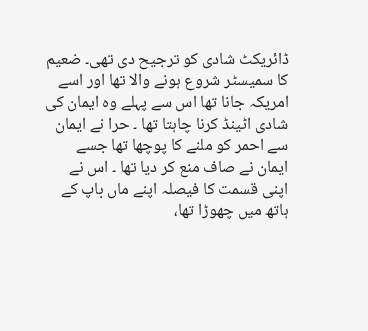ڈائریکٹ شادی کو ترجیح دی تھی۔ ضعیم کا سمیسٹر شروع ہونے والا تھا اور اسے امریکہ جانا تھا اس سے پہلے وہ ایمان کی شادی اٹینڈ کرنا چاہتا تھا ۔ حرا نے ایمان سے احمر کو ملنے کا پوچھا تھا جسے ایمان نے صاف منع کر دیا تھا ۔ اس نے اپنی قسمت کا فیصلہ اپنے ماں باپ کے ہاتھ میں چھوڑا تھا،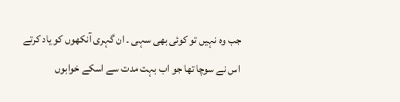جب وہ نہیں تو کوئی بھی سہی ۔ ان گہری آنکھوں کو یاد کرتے اس نے سوچا تھا جو اب بہت مدت سے اسکے خوابوں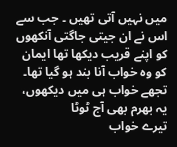میں نہیں آتی تھیں ۔ جب سے اس نے ان جیتی جاگتی آنکھوں کو اپنے قریب دیکھا تھا ایمان کو وہ خواب آنا بند ہو گیا تھا۔
تجھے خواب ہی میں دیکھوں، یہ بھرم بھی آج ٹوٹا
تیرے خواب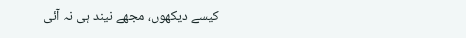کیسے دیکھوں، مجھے نیند ہی نہ آئی